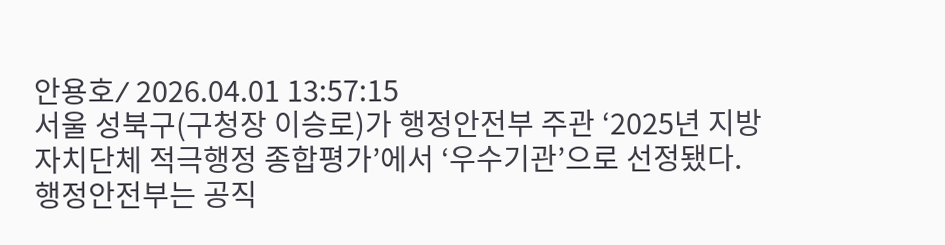안용호⁄ 2026.04.01 13:57:15
서울 성북구(구청장 이승로)가 행정안전부 주관 ‘2025년 지방자치단체 적극행정 종합평가’에서 ‘우수기관’으로 선정됐다.
행정안전부는 공직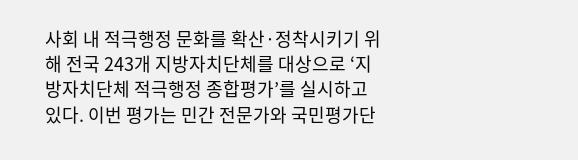사회 내 적극행정 문화를 확산·정착시키기 위해 전국 243개 지방자치단체를 대상으로 ‘지방자치단체 적극행정 종합평가’를 실시하고 있다. 이번 평가는 민간 전문가와 국민평가단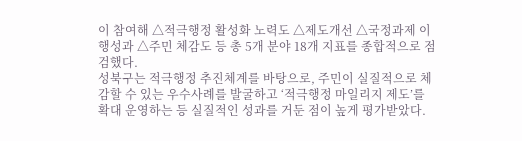이 참여해 △적극행정 활성화 노력도 △제도개선 △국정과제 이행성과 △주민 체감도 등 총 5개 분야 18개 지표를 종합적으로 점검했다.
성북구는 적극행정 추진체계를 바탕으로, 주민이 실질적으로 체감할 수 있는 우수사례를 발굴하고 ‘적극행정 마일리지 제도’를 확대 운영하는 등 실질적인 성과를 거둔 점이 높게 평가받았다.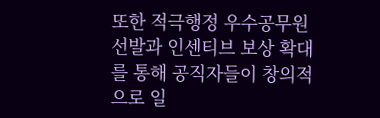또한 적극행정 우수공무원 선발과 인센티브 보상 확대를 통해 공직자들이 창의적으로 일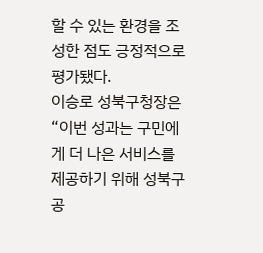할 수 있는 환경을 조성한 점도 긍정적으로 평가됐다.
이승로 성북구청장은 “이번 성과는 구민에게 더 나은 서비스를 제공하기 위해 성북구 공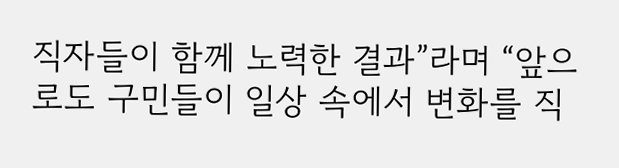직자들이 함께 노력한 결과”라며 “앞으로도 구민들이 일상 속에서 변화를 직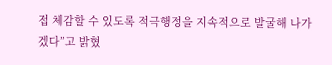접 체감할 수 있도록 적극행정을 지속적으로 발굴해 나가겠다”고 밝혔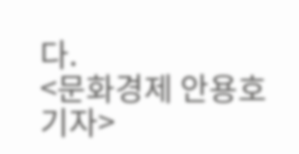다.
<문화경제 안용호 기자>